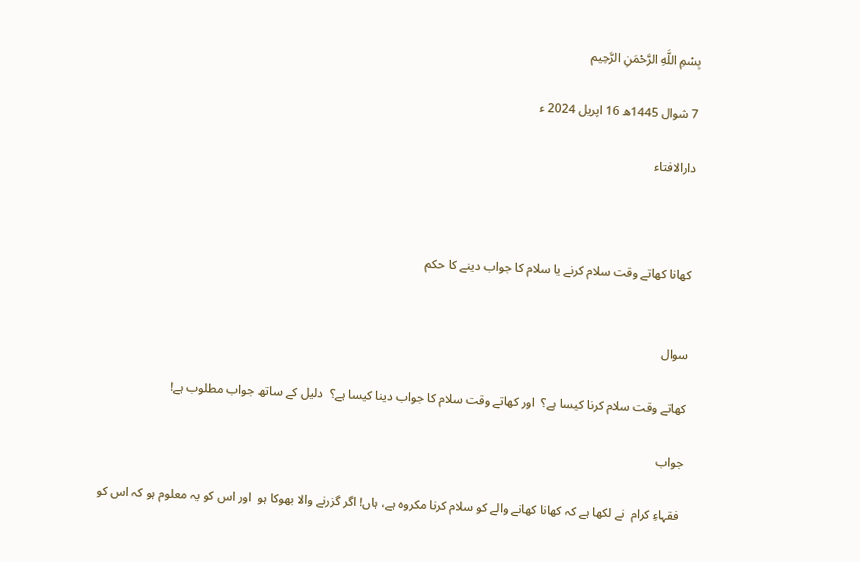بِسْمِ اللَّهِ الرَّحْمَنِ الرَّحِيم

7 شوال 1445ھ 16 اپریل 2024 ء

دارالافتاء



کھانا کھاتے وقت سلام کرنے یا سلام کا جواب دینے کا حکم


سوال

کھاتے وقت سلام کرنا کیسا ہے؟  اور کھاتے وقت سلام کا جواب دینا کیسا ہے؟  دلیل کے ساتھ جواب مطلوب ہے!

جواب

 فقہاءِ کرام  نے لکھا ہے کہ کھانا کھانے والے کو سلام کرنا مکروہ ہے، ہاں! اگر گزرنے والا بھوکا ہو  اور اس کو یہ معلوم ہو کہ اس کو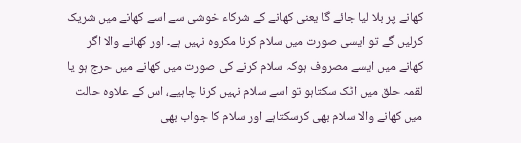کھانے پر بلا لیا جائے گا یعنی کھانے کے شرکاء خوشی سے اسے کھانے میں شریک کرلیں گے تو ایسی صورت میں سلام کرنا مکروہ نہیں ہے۔ اور کھانے والا اگر کھانے میں ایسے مصروف ہوکہ سلام کرنے کی صورت میں کھانے میں حرج ہو یا لقمہ حلق میں اٹک سکتاہو تو اسے سلام نہیں کرنا چاہیے، اس کے علاوہ حالت میں کھانے والا سلام بھی کرسکتاہے اور سلام کا جواب بھی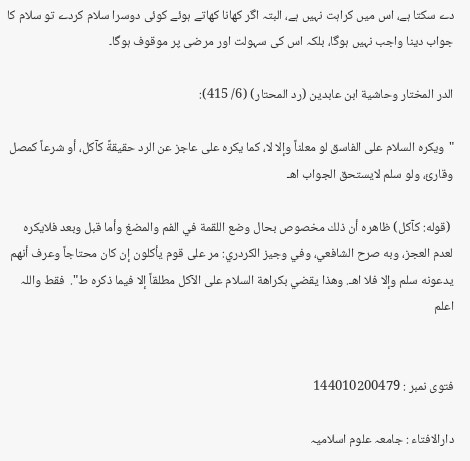دے سکتا ہے، اس میں کراہت نہیں ہے، البتہ اگر کھانا کھاتے ہوئے کوئی دوسرا سلام کردے تو سلام کا جواب دینا واجب نہیں ہوگا، بلکہ اس کی سہولت اور مرضی پر موقوف ہوگا۔

الدر المختار وحاشية ابن عابدين (رد المحتار) (6/ 415):

"ويكره السلام على الفاسق لو معلناً وإلا لا، كما يكره على عاجز عن الرد حقيقةً كآكل، أو شرعاً كمصل وقارئ، ولو سلم لايستحق الجواب اهـ

 (قوله: كآكل) ظاهره أن ذلك مخصوص بحال وضع اللقمة في الفم والمضغ وأما قبل وبعد فلايكره لعدم العجز، وبه صرح الشافعي، وفي وجيز الكردري: مر على قوم يأكلون إن كان محتاجاً وعرف أنهم يدعونه سلم وإلا فلا اهـ. وهذا يقضي بكراهة السلام على الآكل مطلقاً إلا فيما ذكره ط".  فقط واللہ اعلم


فتوی نمبر : 144010200479

دارالافتاء : جامعہ علوم اسلامیہ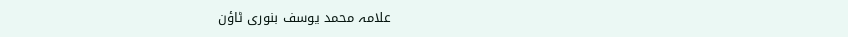علامہ محمد یوسف بنوری ٹاؤن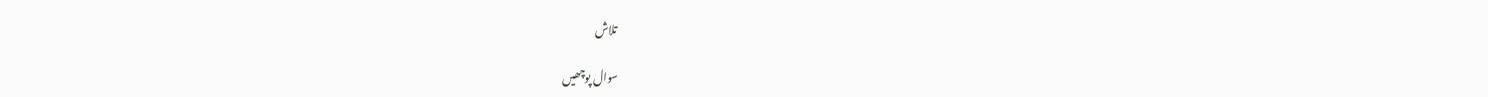تلاش

سوال پوچھیں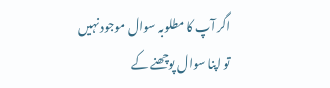اگر آپ کا مطلوبہ سوال موجود نہیں تو اپنا سوال پوچھنے کے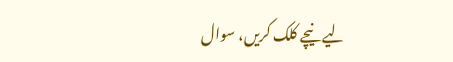لیے نیچے کلک کریں، سوال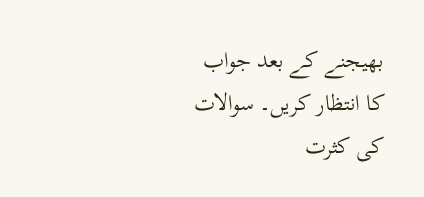بھیجنے کے بعد جواب کا انتظار کریں۔ سوالات کی کثرت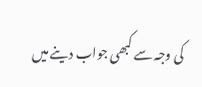کی وجہ سے کبھی جواب دینے میں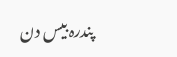پندرہ بیس دن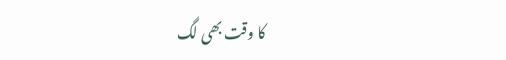کا وقت بھی لگ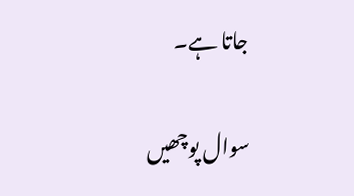جاتا ہے۔

سوال پوچھیں